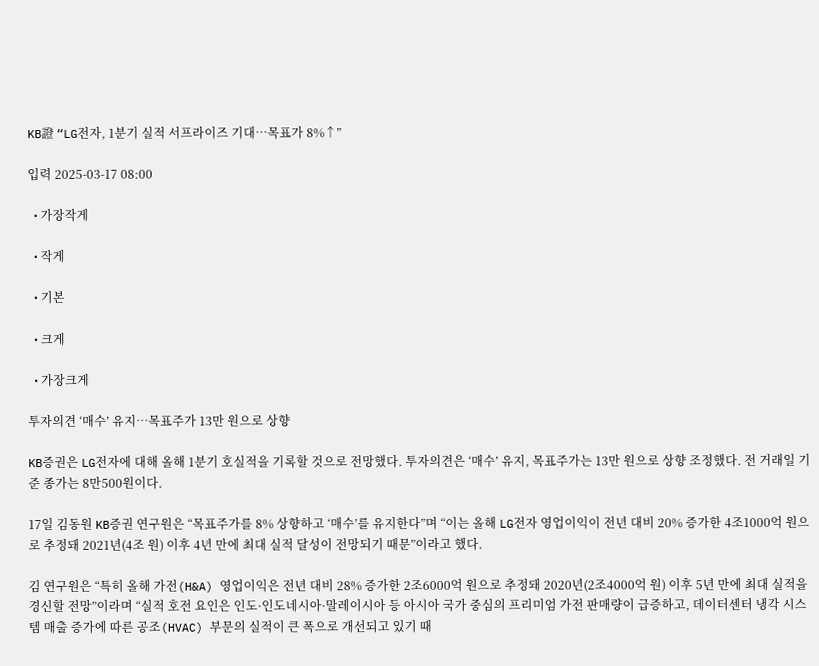KB證 “LG전자, 1분기 실적 서프라이즈 기대…목표가 8%↑”

입력 2025-03-17 08:00

  • 가장작게

  • 작게

  • 기본

  • 크게

  • 가장크게

투자의견 ‘매수’ 유지…목표주가 13만 원으로 상향

KB증권은 LG전자에 대해 올해 1분기 호실적을 기록할 것으로 전망했다. 투자의견은 ‘매수’ 유지, 목표주가는 13만 원으로 상향 조정했다. 전 거래일 기준 종가는 8만500원이다.

17일 김동원 KB증권 연구원은 “목표주가를 8% 상향하고 ‘매수’를 유지한다”며 “이는 올해 LG전자 영업이익이 전년 대비 20% 증가한 4조1000억 원으로 추정돼 2021년(4조 원) 이후 4년 만에 최대 실적 달성이 전망되기 때문”이라고 했다.

김 연구원은 “특히 올해 가전(H&A) 영업이익은 전년 대비 28% 증가한 2조6000억 원으로 추정돼 2020년(2조4000억 원) 이후 5년 만에 최대 실적을 경신할 전망”이라며 “실적 호전 요인은 인도·인도네시아·말레이시아 등 아시아 국가 중심의 프리미엄 가전 판매량이 급증하고, 데이터센터 냉각 시스템 매출 증가에 따른 공조(HVAC) 부문의 실적이 큰 폭으로 개선되고 있기 때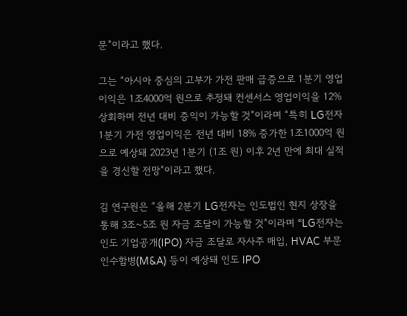문”이라고 했다.

그는 “아시아 중심의 고부가 가전 판매 급증으로 1분기 영업이익은 1조4000억 원으로 추정돼 컨센서스 영업이익을 12% 상회하며 전년 대비 증익이 가능할 것”이라며 “특히 LG전자 1분기 가전 영업이익은 전년 대비 18% 증가한 1조1000억 원으로 예상돼 2023년 1분기 (1조 원) 이후 2년 만에 최대 실적을 경신할 전망”이라고 했다.

김 연구원은 “올해 2분기 LG전자는 인도법인 현지 상장을 통해 3조~5조 원 자금 조달이 가능할 것”이라며 “LG전자는 인도 기업공개(IPO) 자금 조달로 자사주 매입, HVAC 부문 인수합병(M&A) 등이 예상돼 인도 IPO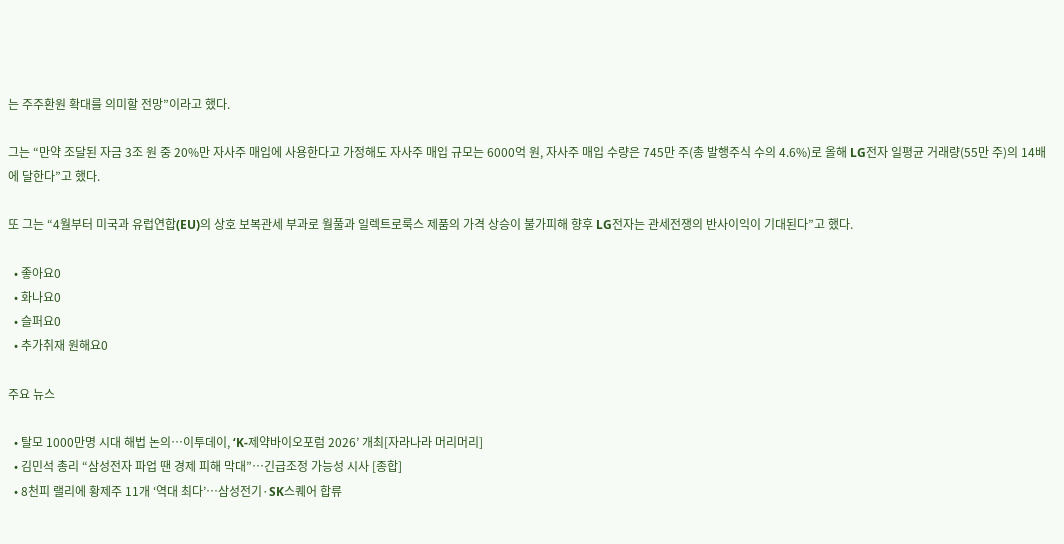는 주주환원 확대를 의미할 전망”이라고 했다.

그는 “만약 조달된 자금 3조 원 중 20%만 자사주 매입에 사용한다고 가정해도 자사주 매입 규모는 6000억 원, 자사주 매입 수량은 745만 주(총 발행주식 수의 4.6%)로 올해 LG전자 일평균 거래량(55만 주)의 14배에 달한다”고 했다.

또 그는 “4월부터 미국과 유럽연합(EU)의 상호 보복관세 부과로 월풀과 일렉트로룩스 제품의 가격 상승이 불가피해 향후 LG전자는 관세전쟁의 반사이익이 기대된다”고 했다.

  • 좋아요0
  • 화나요0
  • 슬퍼요0
  • 추가취재 원해요0

주요 뉴스

  • 탈모 1000만명 시대 해법 논의…이투데이, ‘K-제약바이오포럼 2026’ 개최[자라나라 머리머리]
  • 김민석 총리 “삼성전자 파업 땐 경제 피해 막대”…긴급조정 가능성 시사 [종합]
  • 8천피 랠리에 황제주 11개 ‘역대 최다’…삼성전기·SK스퀘어 합류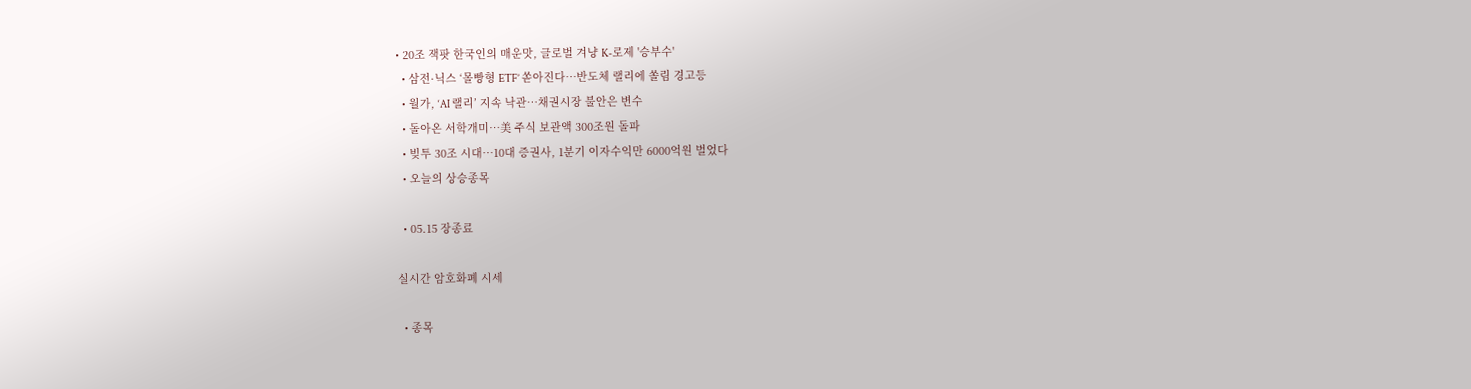• 20조 잭팟 한국인의 매운맛, 글로벌 겨냥 K-로제 '승부수'
  • 삼전·닉스 ‘몰빵형 ETF’ 쏟아진다…반도체 랠리에 쏠림 경고등
  • 월가, ‘AI 랠리’ 지속 낙관…채권시장 불안은 변수
  • 돌아온 서학개미…美 주식 보관액 300조원 돌파
  • 빚투 30조 시대…10대 증권사, 1분기 이자수익만 6000억원 벌었다
  • 오늘의 상승종목

  • 05.15 장종료

실시간 암호화폐 시세

  • 종목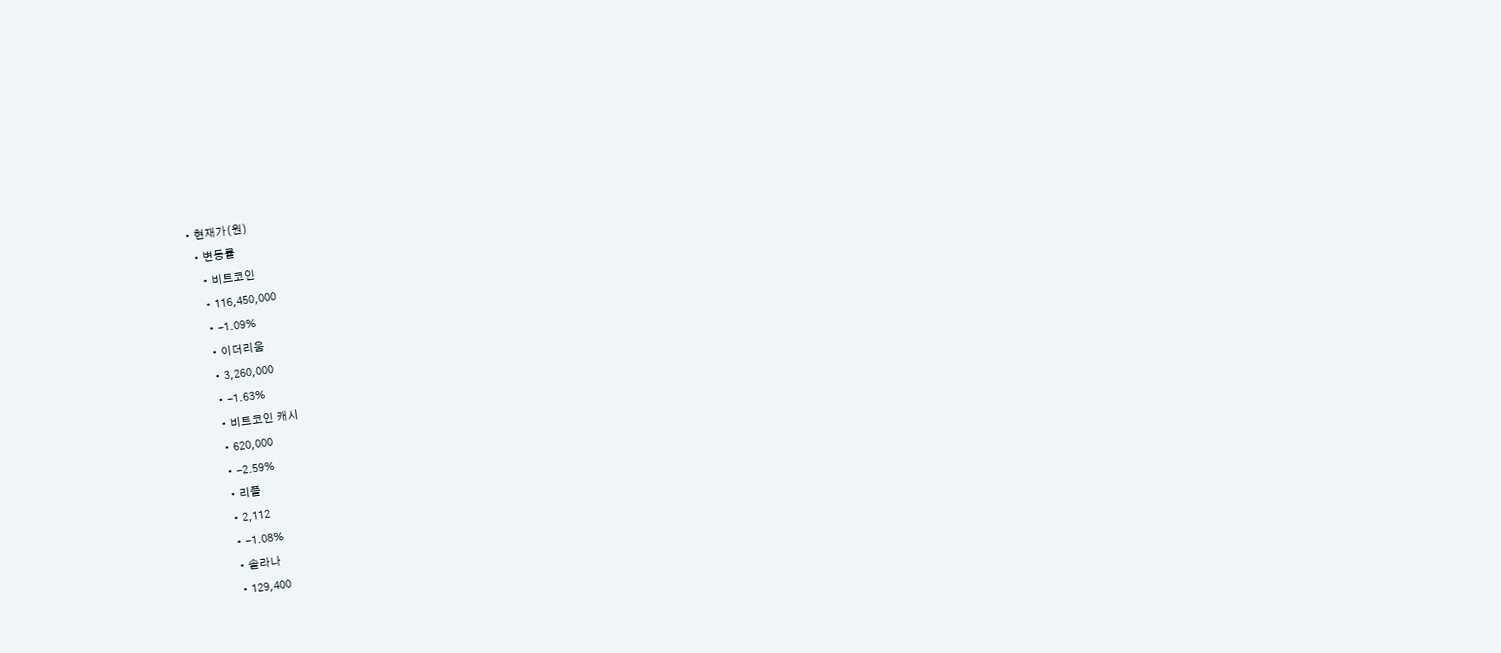• 현재가(원)
  • 변동률
    • 비트코인
    • 116,450,000
    • -1.09%
    • 이더리움
    • 3,260,000
    • -1.63%
    • 비트코인 캐시
    • 620,000
    • -2.59%
    • 리플
    • 2,112
    • -1.08%
    • 솔라나
    • 129,400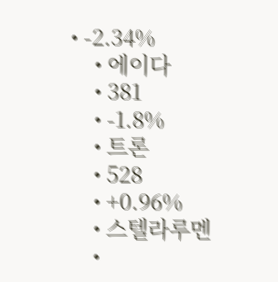• -2.34%
    • 에이다
    • 381
    • -1.8%
    • 트론
    • 528
    • +0.96%
    • 스텔라루멘
    •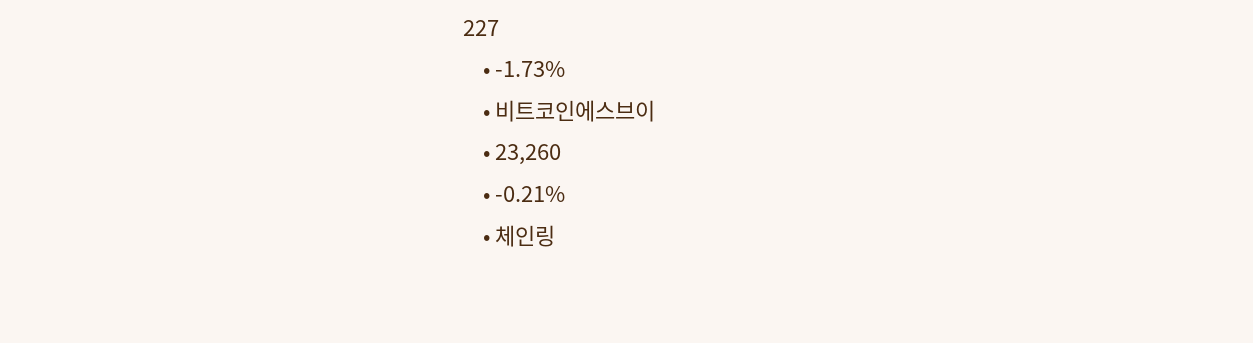227
    • -1.73%
    • 비트코인에스브이
    • 23,260
    • -0.21%
    • 체인링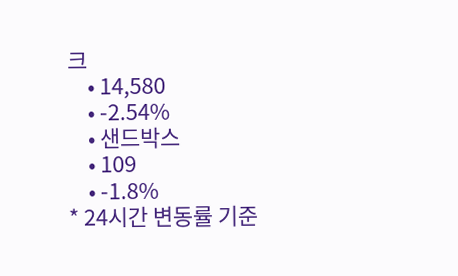크
    • 14,580
    • -2.54%
    • 샌드박스
    • 109
    • -1.8%
* 24시간 변동률 기준